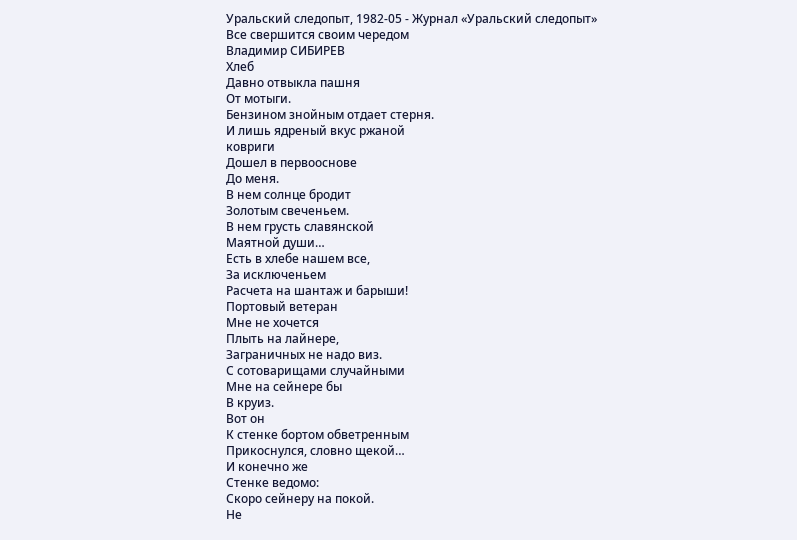Уральский следопыт, 1982-05 - Журнал «Уральский следопыт»
Все свершится своим чередом
Владимир СИБИРЕВ
Хлеб
Давно отвыкла пашня
От мотыги.
Бензином знойным отдает стерня.
И лишь ядреный вкус ржаной
ковриги
Дошел в первооснове
До меня.
В нем солнце бродит
Золотым свеченьем.
В нем грусть славянской
Маятной души…
Есть в хлебе нашем все,
За исключеньем
Расчета на шантаж и барыши!
Портовый ветеран
Мне не хочется
Плыть на лайнере,
Заграничных не надо виз.
С сотоварищами случайными
Мне на сейнере бы
В круиз.
Вот он
К стенке бортом обветренным
Прикоснулся, словно щекой…
И конечно же
Стенке ведомо:
Скоро сейнеру на покой.
Не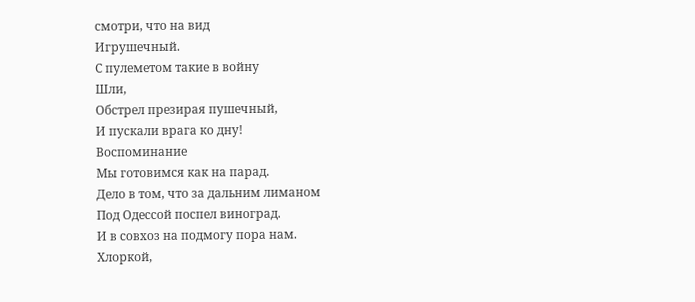смотри, что на вид
Игрушечный.
С пулеметом такие в войну
Шли,
Обстрел презирая пушечный,
И пускали врага ко дну!
Воспоминание
Мы готовимся как на парад.
Дело в том, что за дальним лиманом
Под Одессой поспел виноград.
И в совхоз на подмогу пора нам.
Хлоркой,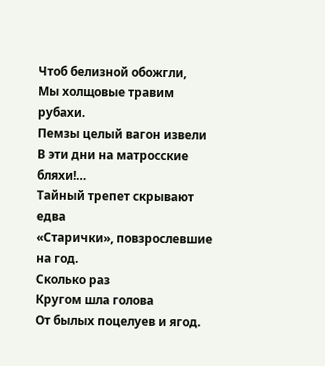Чтоб белизной обожгли,
Мы холщовые травим рубахи.
Пемзы целый вагон извели
В эти дни на матросские бляхи!…
Тайный трепет скрывают едва
«Старички», повзрослевшие на год.
Сколько раз
Кругом шла голова
От былых поцелуев и ягод.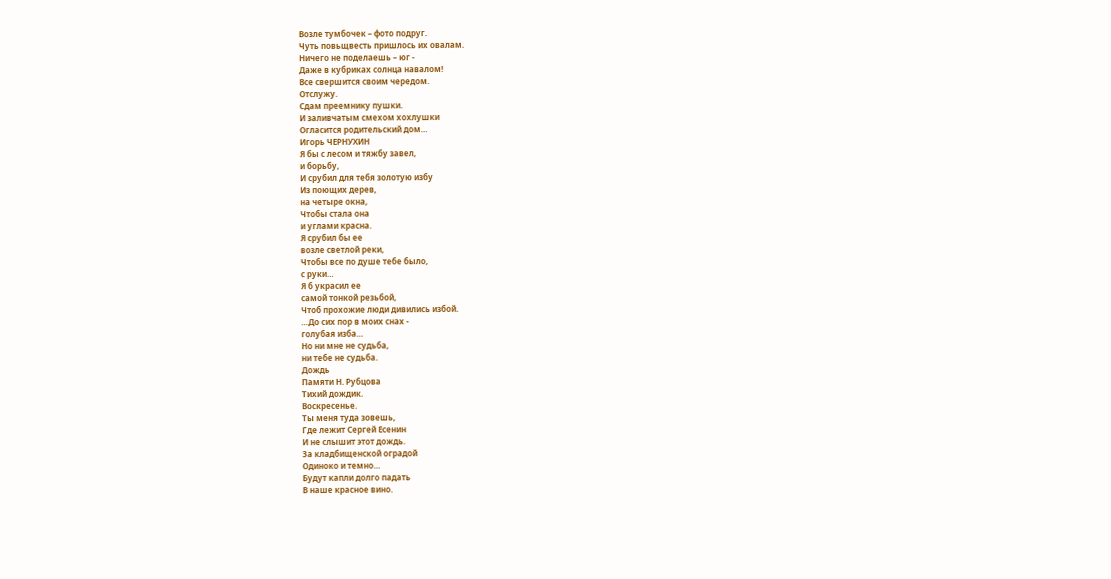Возле тумбочек – фото подруг.
Чуть повьщвесть пришлось их овалам.
Ничего не поделаешь – юг -
Даже в кубриках солнца навалом!
Все свершится своим чередом.
Отслужу.
Сдам преемнику пушки.
И заливчатым смехом хохлушки
Огласится родительский дом…
Игорь ЧЕРНУХИН
Я бы с лесом и тяжбу завел,
и борьбу,
И срубил для тебя золотую избу
Из поющих дерев,
на четыре окна,
Чтобы стала она
и углами красна.
Я срубил бы ее
возле светлой реки,
Чтобы все по душе тебе было,
с руки…
Я б украсил ее
самой тонкой резьбой,
Чтоб прохожие люди дивились избой.
…До сих пор в моих снах -
голубая изба…
Но ни мне не судьба,
ни тебе не судьба.
Дождь
Памяти Н. Рубцова
Тихий дождик.
Воскресенье.
Ты меня туда зовешь,
Где лежит Сергей Есенин
И не слышит этот дождь.
За кладбищенской оградой
Одиноко и темно…
Будут капли долго падать
В наше красное вино.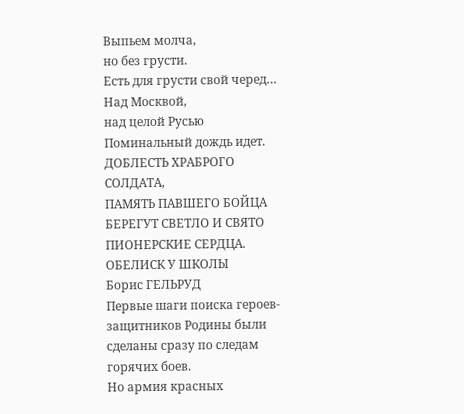Выпьем молча,
но без грусти.
Есть для грусти свой черед…
Над Москвой,
над целой Русью
Поминальный дождь идет.
ДОБЛЕСТЬ ХРАБРОГО СОЛДАТА,
ПАМЯТЬ ПАВШЕГО БОЙЦА
БЕРЕГУТ СВЕТЛО И СВЯТО
ПИОНЕРСКИЕ СЕРДЦА.
ОБЕЛИСК У ШКОЛЫ
Борис ГЕЛЬРУД
Первые шаги поиска героев-защитников Родины были сделаны сразу по следам горячих боев.
Но армия красных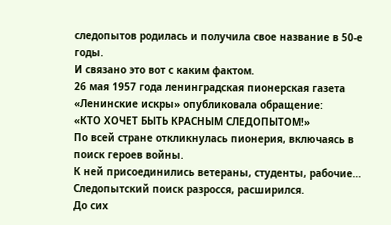следопытов родилась и получила свое название в 50-е годы.
И связано это вот с каким фактом.
26 мая 1957 года ленинградская пионерская газета «Ленинские искры» опубликовала обращение:
«КТО ХОЧЕТ БЫТЬ КРАСНЫМ СЛЕДОПЫТОМ!»
По всей стране откликнулась пионерия, включаясь в поиск героев войны.
К ней присоединились ветераны, студенты, рабочие…
Следопытский поиск разросся, расширился.
До сих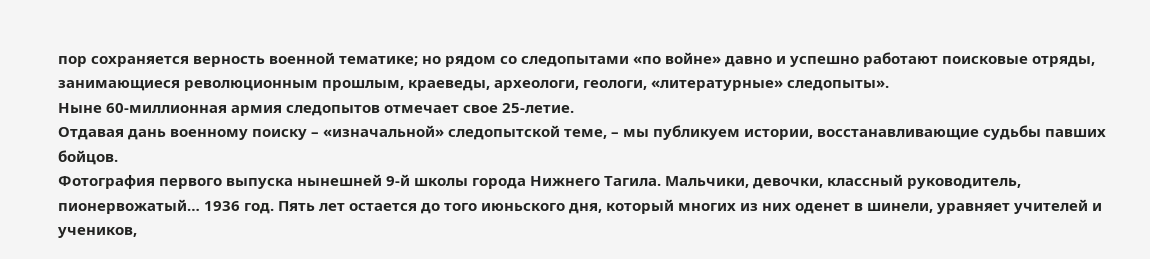пор сохраняется верность военной тематике; но рядом со следопытами «по войне» давно и успешно работают поисковые отряды, занимающиеся революционным прошлым, краеведы, археологи, геологи, «литературные» следопыты».
Ныне 60-миллионная армия следопытов отмечает свое 25-летие.
Отдавая дань военному поиску – «изначальной» следопытской теме, – мы публикуем истории, восстанавливающие судьбы павших бойцов.
Фотография первого выпуска нынешней 9-й школы города Нижнего Тагила. Мальчики, девочки, классный руководитель, пионервожатый… 1936 год. Пять лет остается до того июньского дня, который многих из них оденет в шинели, уравняет учителей и учеников,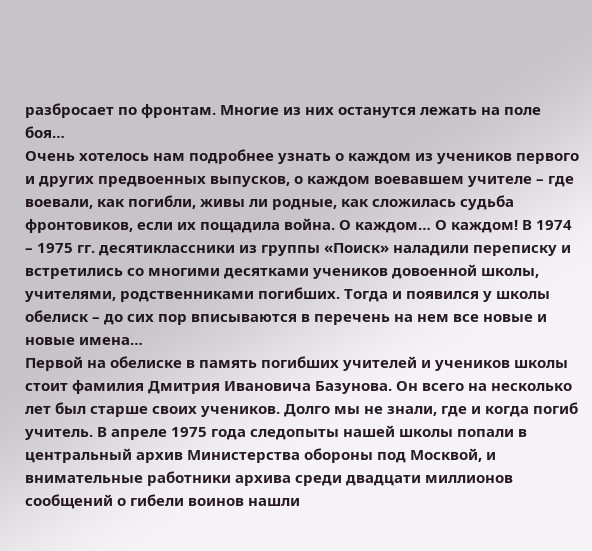разбросает по фронтам. Многие из них останутся лежать на поле боя…
Очень хотелось нам подробнее узнать о каждом из учеников первого и других предвоенных выпусков, о каждом воевавшем учителе – где воевали, как погибли, живы ли родные, как сложилась судьба фронтовиков, если их пощадила война. О каждом… О каждом! В 1974 – 1975 гг. десятиклассники из группы «Поиск» наладили переписку и встретились со многими десятками учеников довоенной школы, учителями, родственниками погибших. Тогда и появился у школы обелиск – до сих пор вписываются в перечень на нем все новые и новые имена…
Первой на обелиске в память погибших учителей и учеников школы стоит фамилия Дмитрия Ивановича Базунова. Он всего на несколько лет был старше своих учеников. Долго мы не знали, где и когда погиб учитель. В апреле 1975 года следопыты нашей школы попали в центральный архив Министерства обороны под Москвой, и внимательные работники архива среди двадцати миллионов сообщений о гибели воинов нашли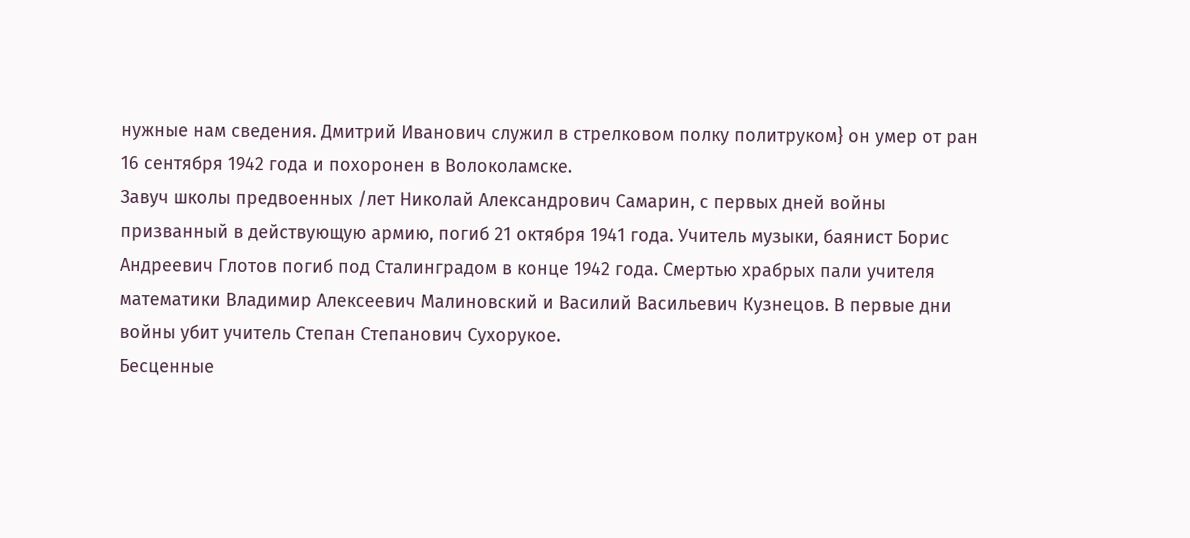нужные нам сведения. Дмитрий Иванович служил в стрелковом полку политруком} он умер от ран 16 сентября 1942 года и похоронен в Волоколамске.
Завуч школы предвоенных /лет Николай Александрович Самарин, с первых дней войны призванный в действующую армию, погиб 21 октября 1941 года. Учитель музыки, баянист Борис Андреевич Глотов погиб под Сталинградом в конце 1942 года. Смертью храбрых пали учителя математики Владимир Алексеевич Малиновский и Василий Васильевич Кузнецов. В первые дни войны убит учитель Степан Степанович Сухорукое.
Бесценные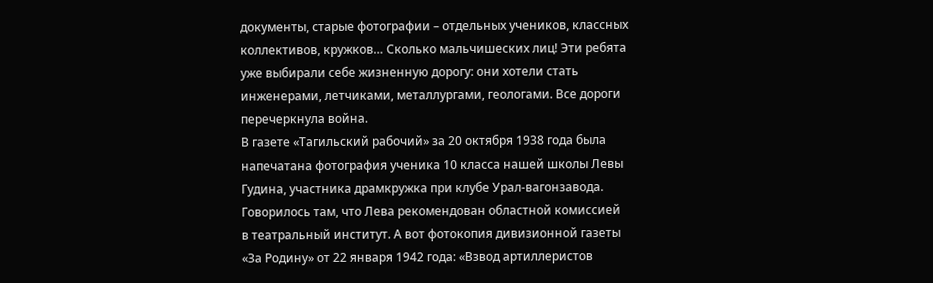документы, старые фотографии – отдельных учеников, классных коллективов, кружков… Сколько мальчишеских лиц! Эти ребята уже выбирали себе жизненную дорогу: они хотели стать инженерами, летчиками, металлургами, геологами. Все дороги перечеркнула война.
В газете «Тагильский рабочий» за 20 октября 1938 года была напечатана фотография ученика 10 класса нашей школы Левы Гудина, участника драмкружка при клубе Урал-вагонзавода. Говорилось там, что Лева рекомендован областной комиссией в театральный институт. А вот фотокопия дивизионной газеты «За Родину» от 22 января 1942 года: «Взвод артиллеристов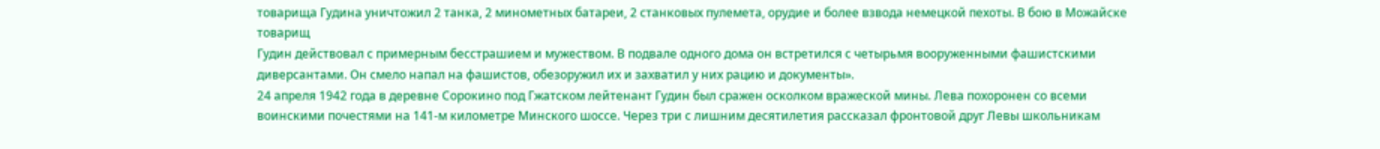товарища Гудина уничтожил 2 танка, 2 минометных батареи, 2 станковых пулемета, орудие и более взвода немецкой пехоты. В бою в Можайске товарищ
Гудин действовал с примерным бесстрашием и мужеством. В подвале одного дома он встретился с четырьмя вооруженными фашистскими диверсантами. Он смело напал на фашистов, обезоружил их и захватил у них рацию и документы».
24 апреля 1942 года в деревне Сорокино под Гжатском лейтенант Гудин был сражен осколком вражеской мины. Лева похоронен со всеми воинскими почестями на 141-м километре Минского шоссе. Через три с лишним десятилетия рассказал фронтовой друг Левы школьникам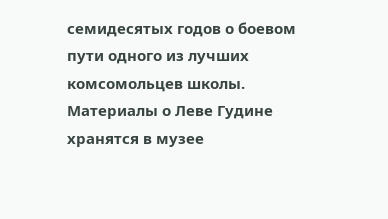семидесятых годов о боевом пути одного из лучших комсомольцев школы.
Материалы о Леве Гудине хранятся в музее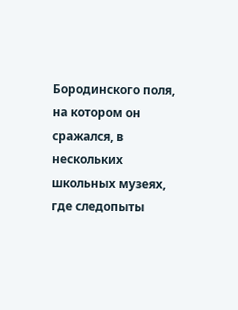Бородинского поля, на котором он сражался, в нескольких школьных музеях, где следопыты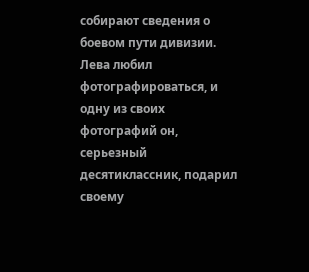собирают сведения о боевом пути дивизии. Лева любил фотографироваться, и одну из своих фотографий он, серьезный десятиклассник, подарил своему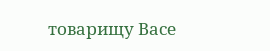товарищу Васе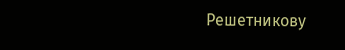Решетникову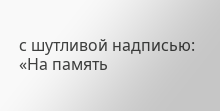с шутливой надписью: «На память